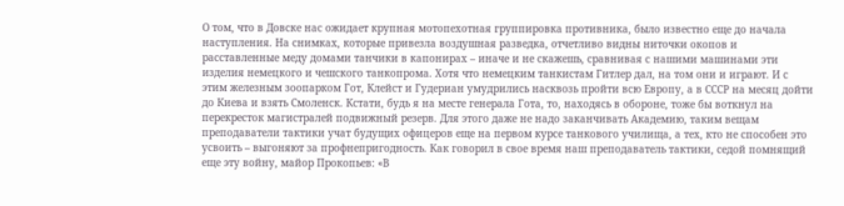О том, что в Довске нас ожидает крупная мотопехотная группировка противника, было известно еще до начала наступления. На снимках, которые привезла воздушная разведка, отчетливо видны ниточки окопов и расставленные меду домами танчики в капонирах – иначе и не скажешь, сравнивая с нашими машинами эти изделия немецкого и чешского танкопрома. Хотя что немецким танкистам Гитлер дал, на том они и играют. И с этим железным зоопарком Гот, Клейст и Гудериан умудрились насквозь пройти всю Европу, а в СССР на месяц дойти до Киева и взять Смоленск. Кстати, будь я на месте генерала Гота, то, находясь в обороне, тоже бы воткнул на перекресток магистралей подвижный резерв. Для этого даже не надо заканчивать Академию, таким вещам преподаватели тактики учат будущих офицеров еще на первом курсе танкового училища, а тех, кто не способен это усвоить – выгоняют за профнепригодность. Как говорил в свое время наш преподаватель тактики, седой помнящий еще эту войну, майор Прокопьев: «В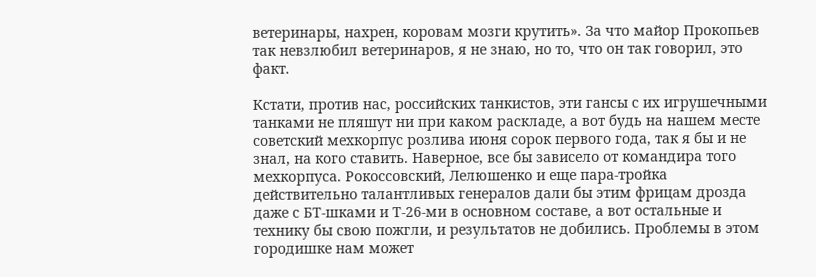ветеринары, нахрен, коровам мозги крутить». За что майор Прокопьев так невзлюбил ветеринаров, я не знаю, но то, что он так говорил, это факт.

Кстати, против нас, российских танкистов, эти гансы с их игрушечными танками не пляшут ни при каком раскладе, а вот будь на нашем месте советский мехкорпус розлива июня сорок первого года, так я бы и не знал, на кого ставить. Наверное, все бы зависело от командира того мехкорпуса. Рокоссовский, Лелюшенко и еще пара-тройка действительно талантливых генералов дали бы этим фрицам дрозда даже с БТ-шками и Т-26-ми в основном составе, а вот остальные и технику бы свою пожгли, и результатов не добились. Проблемы в этом городишке нам может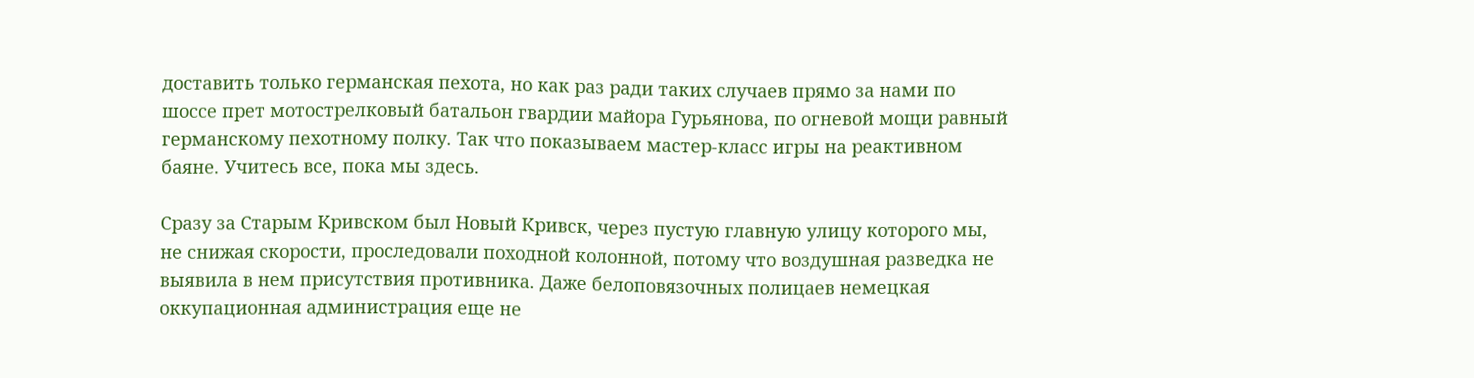доставить только германская пехота, но как раз ради таких случаев прямо за нами по шоссе прет мотострелковый батальон гвардии майора Гурьянова, по огневой мощи равный германскому пехотному полку. Так что показываем мастер-класс игры на реактивном баяне. Учитесь все, пока мы здесь.

Сразу за Старым Кривском был Новый Кривск, через пустую главную улицу которого мы, не снижая скорости, проследовали походной колонной, потому что воздушная разведка не выявила в нем присутствия противника. Даже белоповязочных полицаев немецкая оккупационная администрация еще не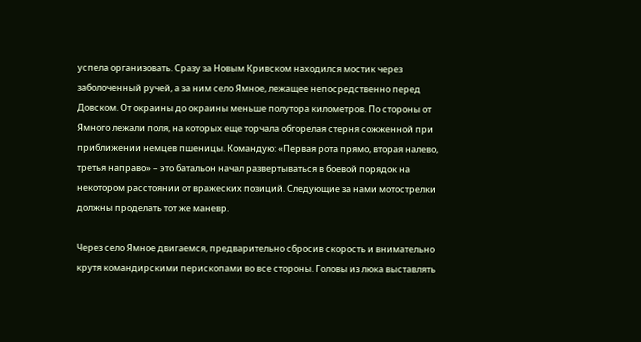успела организовать. Сразу за Новым Кривском находился мостик через заболоченный ручей, а за ним село Ямное, лежащее непосредственно перед Довском. От окраины до окраины меньше полутора километров. По стороны от Ямного лежали поля, на которых еще торчала обгорелая стерня сожженной при приближении немцев пшеницы. Командую: «Первая рота прямо, вторая налево, третья направо» – это батальон начал развертываться в боевой порядок на некотором расстоянии от вражеских позиций. Следующие за нами мотострелки должны проделать тот же маневр.

Через село Ямное двигаемся, предварительно сбросив скорость и внимательно крутя командирскими перископами во все стороны. Головы из люка выставлять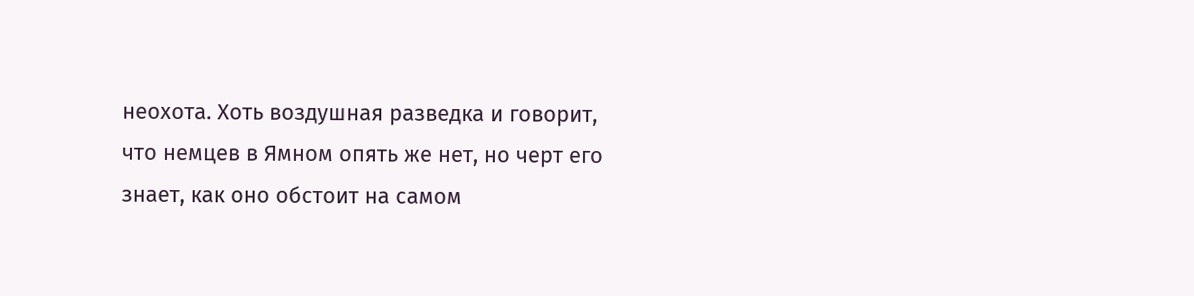неохота. Хоть воздушная разведка и говорит, что немцев в Ямном опять же нет, но черт его знает, как оно обстоит на самом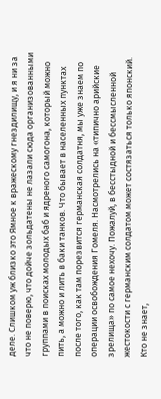деле. Слишком уж близко это Ямное к вражескому гнездилищу, и я ни за что не поверю, что дойче зольдатены не лазали сюда организованными группами в поисках молодых баб и ядреного самогона, который можно пить, а можно и лить в баки танков. Что бывает в населенных пунктах после того, как там порезвится германская солдатня, мы уже знаем по операции освобождения Гомеля. Насмотрелись на «типично арийские зрелища» по самое нехочу. Пожалуй, в бесстыдной и бессмысленной жестокости с германским солдатом может состязаться только японский. Кто не знает,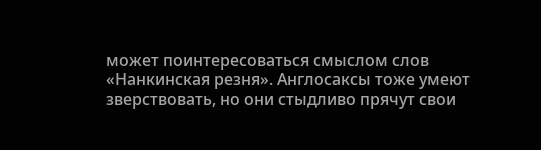может поинтересоваться смыслом слов «Нанкинская резня». Англосаксы тоже умеют зверствовать, но они стыдливо прячут свои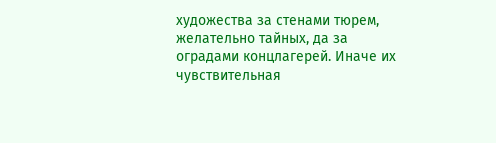художества за стенами тюрем, желательно тайных, да за оградами концлагерей. Иначе их чувствительная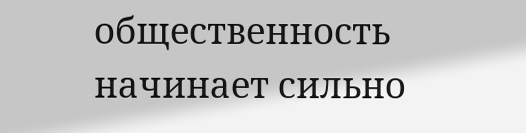общественность начинает сильно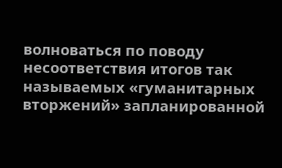волноваться по поводу несоответствия итогов так называемых «гуманитарных вторжений» запланированной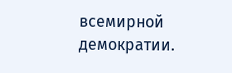всемирной демократии.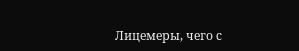Лицемеры, чего с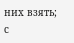них взять; с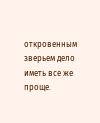откровенным зверьем дело иметь все же проще.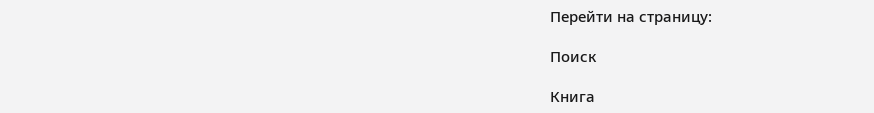Перейти на страницу:

Поиск

Книга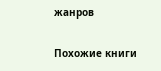жанров

Похожие книги